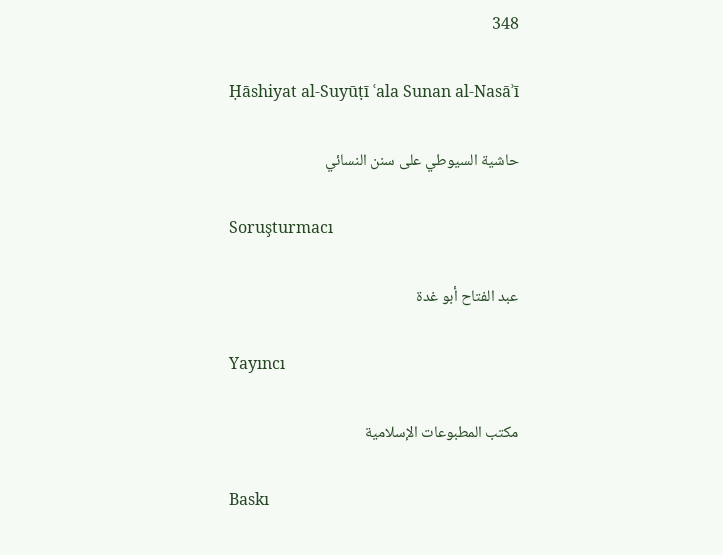348

Ḥāshiyat al-Suyūṭī ʿala Sunan al-Nasāʾī

حاشية السيوطي على سنن النسائي

Soruşturmacı

عبد الفتاح أبو غدة

Yayıncı

مكتب المطبوعات الإسلامية

Baskı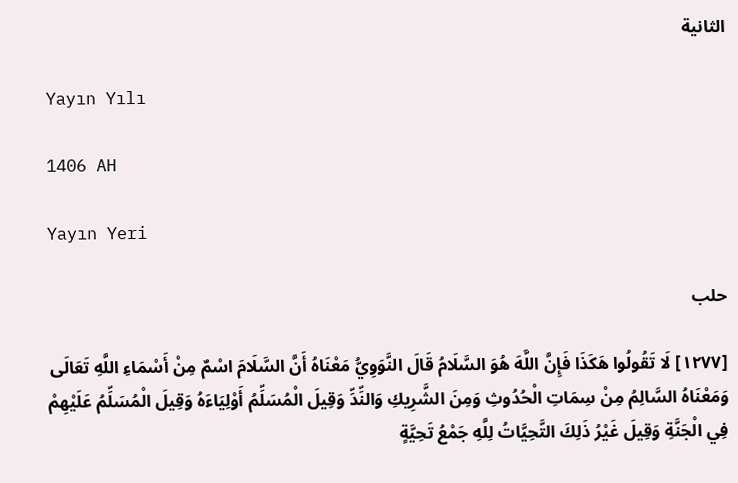الثانية

Yayın Yılı

1406 AH

Yayın Yeri

حلب

[١٢٧٧] لَا تَقُولُوا هَكَذَا فَإِنَّ اللَّهَ هُوَ السَّلَامُ قَالَ النَّوَوِيُّ مَعْنَاهُ أَنَّ السَّلَامَ اسْمٌ مِنْ أَسْمَاءِ اللَّهِ تَعَالَى وَمَعْنَاهُ السَّالِمُ مِنْ سِمَاتِ الْحُدُوثِ وَمِنَ الشَّرِيكِ وَالنِّدِّ وَقِيلَ الْمُسَلِّمُ أَوْلِيَاءَهُ وَقِيلَ الْمُسَلِّمُ عَلَيْهِمْ فِي الْجَنَّةِ وَقِيلَ غَيْرُ ذَلِكَ التَّحِيَّاتُ لِلَّهِ جَمْعُ تَحِيَّةٍ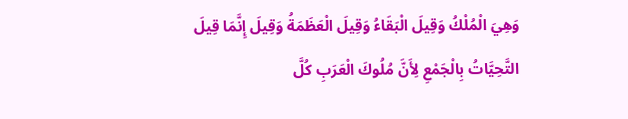وَهِيَ الْمُلْكُ وَقِيلَ الْبَقَاءُ وَقِيلَ الْعَظَمَةُ وَقِيلَ إِنَّمَا قِيلَ التَّحِيَّاتُ بِالْجَمْعِ لِأَنَّ مُلُوكَ الْعَرَبِ كُلَّ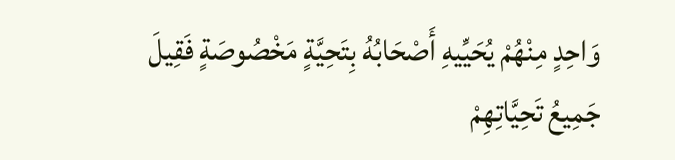وَاحِدٍ مِنْهُمْ يُحَيِّيهِ أَصْحَابُهُ بِتَحِيَّةٍ مَخْصُوصَةٍ فَقِيلَ جَمِيعُ تَحِيَّاتِهِمْ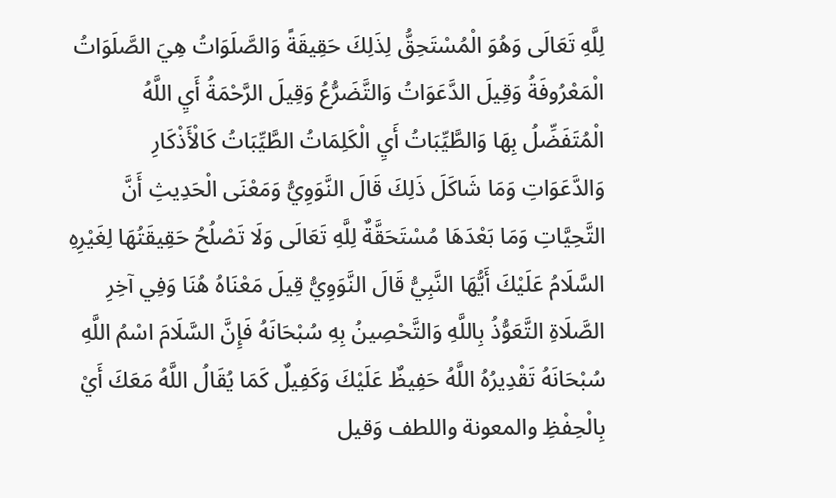لِلَّهِ تَعَالَى وَهُوَ الْمُسْتَحِقُّ لِذَلِكَ حَقِيقَةً وَالصَّلَوَاتُ هِيَ الصَّلَوَاتُ الْمَعْرُوفَةُ وَقِيلَ الدَّعَوَاتُ وَالتَّضَرُّعُ وَقِيلَ الرَّحْمَةُ أَيِ اللَّهُ الْمُتَفَضِّلُ بِهَا وَالطَّيِّبَاتُ أَيِ الْكَلِمَاتُ الطَّيِّبَاتُ كَالْأَذْكَارِ وَالدَّعَوَاتِ وَمَا شَاكَلَ ذَلِكَ قَالَ النَّوَوِيُّ وَمَعْنَى الْحَدِيثِ أَنَّ التَّحِيَّاتِ وَمَا بَعْدَهَا مُسْتَحَقَّةٌ لِلَّهِ تَعَالَى وَلَا تَصْلُحُ حَقِيقَتُهَا لِغَيْرِهِ السَّلَامُ عَلَيْكَ أَيُّهَا النَّبِيُّ قَالَ النَّوَوِيُّ قِيلَ مَعْنَاهُ هُنَا وَفِي آخِرِ الصَّلَاةِ التَّعَوُّذُ بِاللَّهِ وَالتَّحْصِينُ بِهِ سُبْحَانَهُ فَإِنَّ السَّلَامَ اسْمُ اللَّهِ سُبْحَانَهُ تَقْدِيرُهُ اللَّهُ حَفِيظٌ عَلَيْكَ وَكَفِيلٌ كَمَا يُقَالُ اللَّهُ مَعَكَ أَيْ بِالْحِفْظِ والمعونة واللطف وَقيل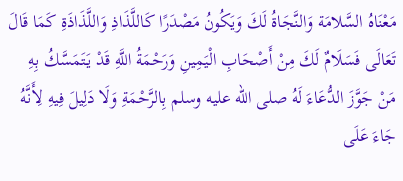مَعْنَاهُ السَّلامَة وَالنَّجَاةُ لَكَ وَيَكُونُ مَصْدَرًا كَاللَّذَاذِ وَاللَّذَاذَةِ كَمَا قَالَ تَعَالَى فَسَلَامٌ لَكَ مِنْ أَصْحَابِ الْيَمِينِ وَرَحْمَةُ اللَّهِ قَدْ يَتَمَسَّكُ بِهِ مَنْ جَوَّزَ الدُّعَاءَ لَهُ صلى الله عليه وسلم بِالرَّحْمَةِ وَلَا دَلِيلَ فِيهِ لِأَنَّهُ جَاءَ عَلَى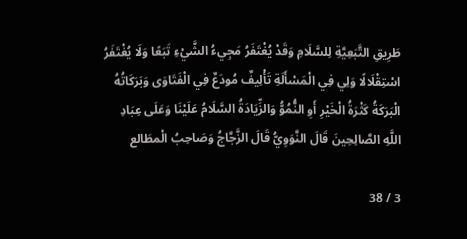طَرِيقِ التَّبَعِيَّةِ لِلسَّلَامِ وَقَدْ يُغْتَفَرُ مَجِيءُ الشَّيْءِ تَبَعًا وَلَا يُغْتَفَرُ اسْتِقْلَالًا وَلِي فِي الْمَسْأَلَةِ تَأْلِيفٌ مُودَعٌ فِي الْفَتَاوَى وَبَرَكَاتُهُ الْبَرَكَةُ كَثْرَةُ الْخَيْرِ أَوِ النُّمُوُّ وَالزِّيَادَةُ السَّلَامُ عَلَيْنَا وَعَلَى عِبَادِ اللَّهِ الصَّالِحِينَ قَالَ النَّوَوِيُّ قَالَ الزَّجَّاجُ وَصَاحِبُ الْمطَالع

3 / 38